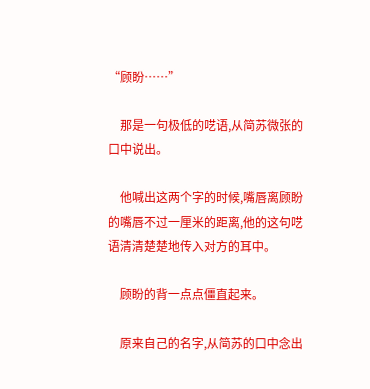“顾盼……”

    那是一句极低的呓语,从简苏微张的口中说出。

    他喊出这两个字的时候,嘴唇离顾盼的嘴唇不过一厘米的距离,他的这句呓语清清楚楚地传入对方的耳中。

    顾盼的背一点点僵直起来。

    原来自己的名字,从简苏的口中念出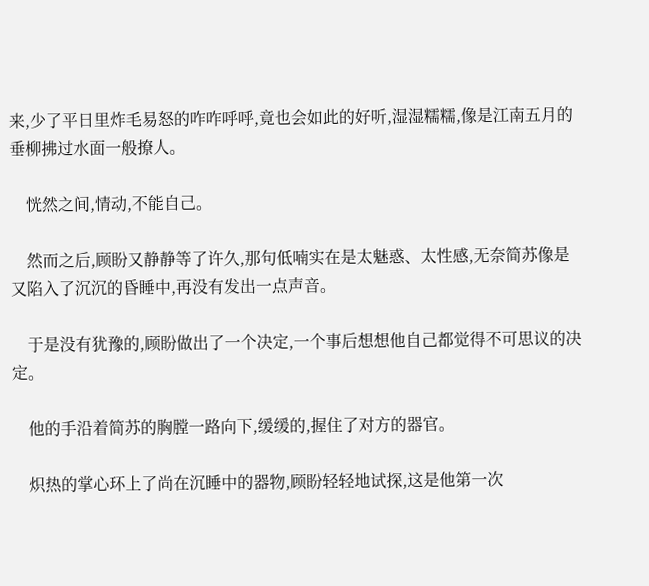来,少了平日里炸毛易怒的咋咋呼呼,竟也会如此的好听,湿湿糯糯,像是江南五月的垂柳拂过水面一般撩人。

    恍然之间,情动,不能自己。

    然而之后,顾盼又静静等了许久,那句低喃实在是太魅惑、太性感,无奈简苏像是又陷入了沉沉的昏睡中,再没有发出一点声音。

    于是没有犹豫的,顾盼做出了一个决定,一个事后想想他自己都觉得不可思议的决定。

    他的手沿着简苏的胸膛一路向下,缓缓的,握住了对方的器官。

    炽热的掌心环上了尚在沉睡中的器物,顾盼轻轻地试探,这是他第一次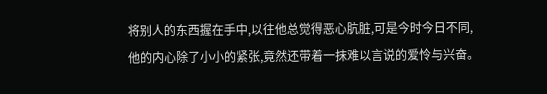将别人的东西握在手中,以往他总觉得恶心肮脏,可是今时今日不同,他的内心除了小小的紧张,竟然还带着一抹难以言说的爱怜与兴奋。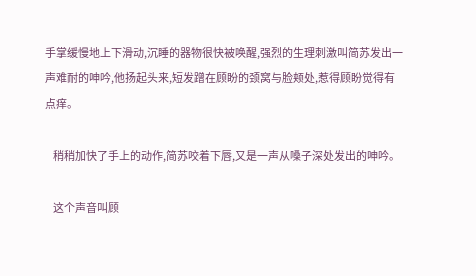手掌缓慢地上下滑动,沉睡的器物很快被唤醒,强烈的生理刺激叫简苏发出一声难耐的呻吟,他扬起头来,短发蹭在顾盼的颈窝与脸颊处,惹得顾盼觉得有点痒。

    稍稍加快了手上的动作,简苏咬着下唇,又是一声从嗓子深处发出的呻吟。

    这个声音叫顾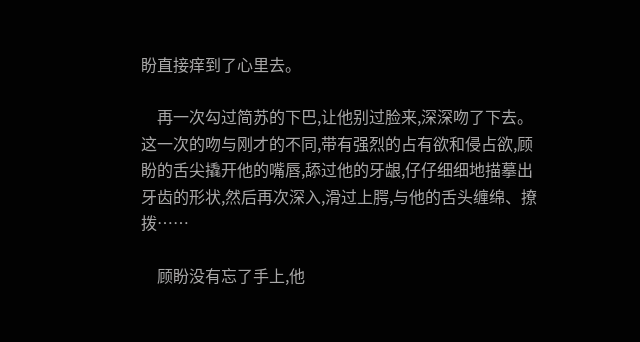盼直接痒到了心里去。

    再一次勾过简苏的下巴,让他别过脸来,深深吻了下去。这一次的吻与刚才的不同,带有强烈的占有欲和侵占欲,顾盼的舌尖撬开他的嘴唇,舔过他的牙龈,仔仔细细地描摹出牙齿的形状,然后再次深入,滑过上腭,与他的舌头缠绵、撩拨……

    顾盼没有忘了手上,他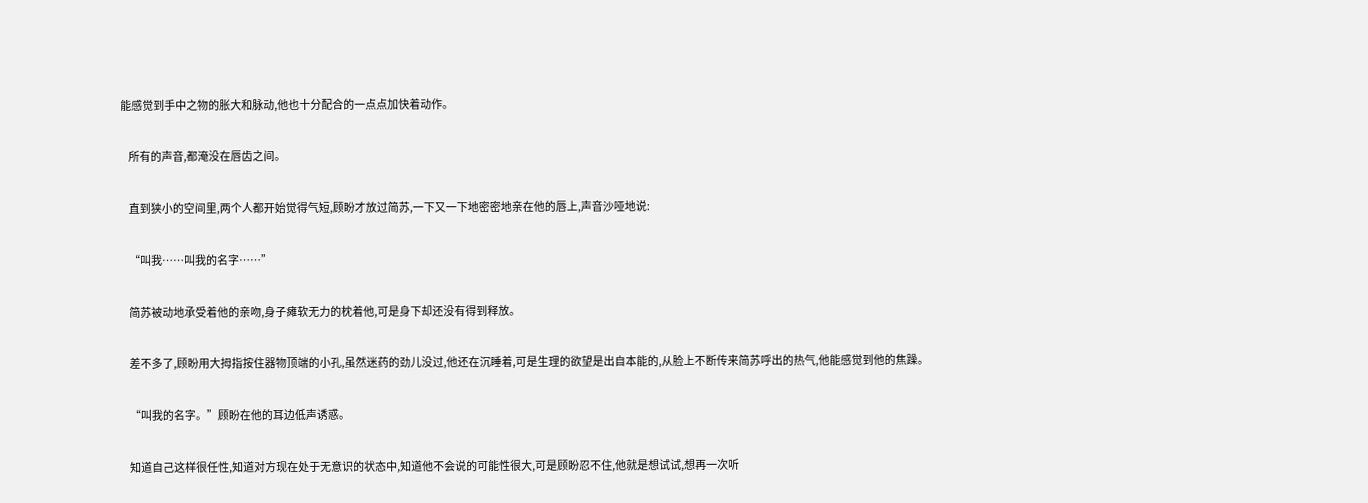能感觉到手中之物的胀大和脉动,他也十分配合的一点点加快着动作。

    所有的声音,都淹没在唇齿之间。

    直到狭小的空间里,两个人都开始觉得气短,顾盼才放过简苏,一下又一下地密密地亲在他的唇上,声音沙哑地说:

    “叫我……叫我的名字……”

    简苏被动地承受着他的亲吻,身子瘫软无力的枕着他,可是身下却还没有得到释放。

    差不多了,顾盼用大拇指按住器物顶端的小孔,虽然迷药的劲儿没过,他还在沉睡着,可是生理的欲望是出自本能的,从脸上不断传来简苏呼出的热气,他能感觉到他的焦躁。

    “叫我的名字。”顾盼在他的耳边低声诱惑。

    知道自己这样很任性,知道对方现在处于无意识的状态中,知道他不会说的可能性很大,可是顾盼忍不住,他就是想试试,想再一次听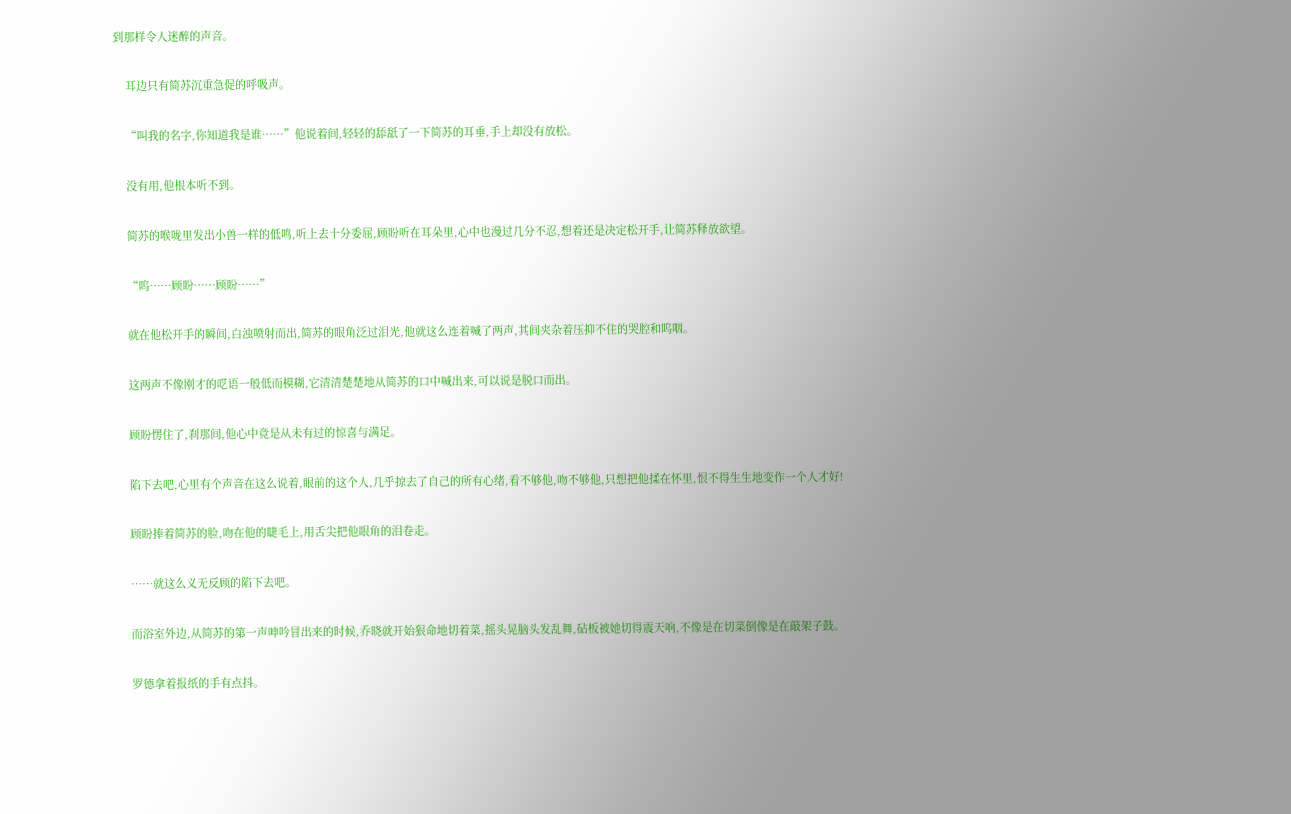到那样令人迷醉的声音。

    耳边只有简苏沉重急促的呼吸声。

    “叫我的名字,你知道我是谁……”他说着间,轻轻的舔舐了一下简苏的耳垂,手上却没有放松。

    没有用,他根本听不到。

    简苏的喉咙里发出小兽一样的低鸣,听上去十分委屈,顾盼听在耳朵里,心中也漫过几分不忍,想着还是决定松开手,让简苏释放欲望。

    “呜……顾盼……顾盼……”

    就在他松开手的瞬间,白浊喷射而出,简苏的眼角泛过泪光,他就这么连着喊了两声,其间夹杂着压抑不住的哭腔和呜咽。

    这两声不像刚才的呓语一般低而模糊,它清清楚楚地从简苏的口中喊出来,可以说是脱口而出。

    顾盼愣住了,刹那间,他心中竟是从未有过的惊喜与满足。

    陷下去吧,心里有个声音在这么说着,眼前的这个人,几乎掠去了自己的所有心绪,看不够他,吻不够他,只想把他揉在怀里,恨不得生生地变作一个人才好!

    顾盼捧着简苏的脸,吻在他的睫毛上,用舌尖把他眼角的泪卷走。

    ……就这么义无反顾的陷下去吧。

    而浴室外边,从简苏的第一声呻吟冒出来的时候,乔晓就开始狠命地切着菜,摇头晃脑头发乱舞,砧板被她切得震天响,不像是在切菜倒像是在敲架子鼓。

    罗德拿着报纸的手有点抖。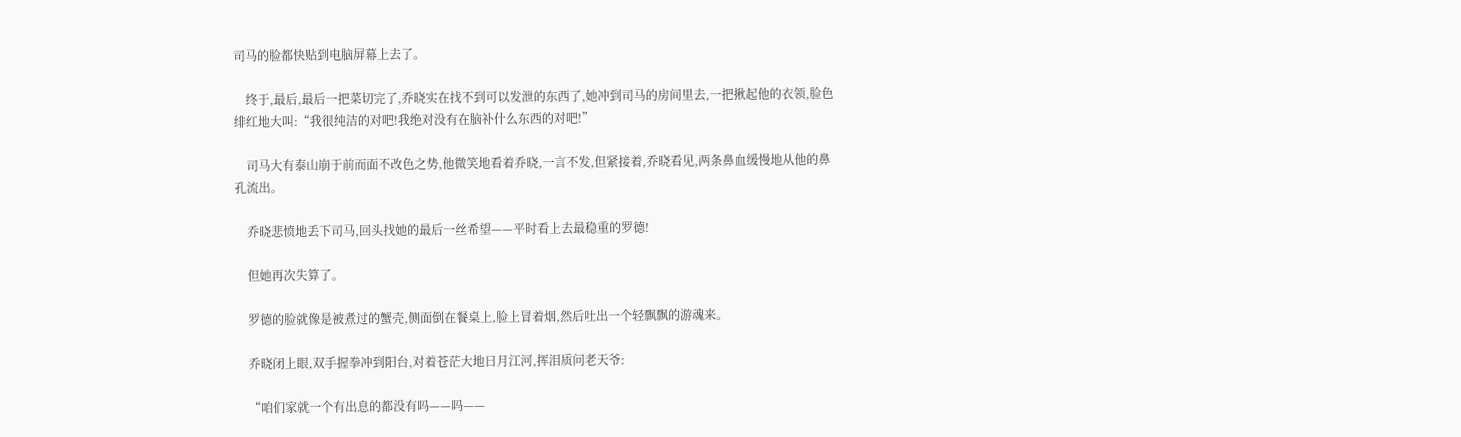司马的脸都快贴到电脑屏幕上去了。

    终于,最后,最后一把菜切完了,乔晓实在找不到可以发泄的东西了,她冲到司马的房间里去,一把揪起他的衣领,脸色绯红地大叫:“我很纯洁的对吧!我绝对没有在脑补什么东西的对吧!”

    司马大有泰山崩于前而面不改色之势,他微笑地看着乔晓,一言不发,但紧接着,乔晓看见,两条鼻血缓慢地从他的鼻孔流出。

    乔晓悲愤地丢下司马,回头找她的最后一丝希望——平时看上去最稳重的罗德!

    但她再次失算了。

    罗德的脸就像是被煮过的蟹壳,侧面倒在餐桌上,脸上冒着烟,然后吐出一个轻飘飘的游魂来。

    乔晓闭上眼,双手握拳冲到阳台,对着苍茫大地日月江河,挥泪质问老天爷:

    “咱们家就一个有出息的都没有吗——吗——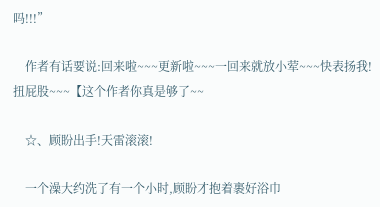吗!!!”

    作者有话要说:回来啦~~~更新啦~~~一回来就放小荤~~~快表扬我!扭屁股~~~【这个作者你真是够了~~

    ☆、顾盼出手!天雷滚滚!

    一个澡大约洗了有一个小时,顾盼才抱着裹好浴巾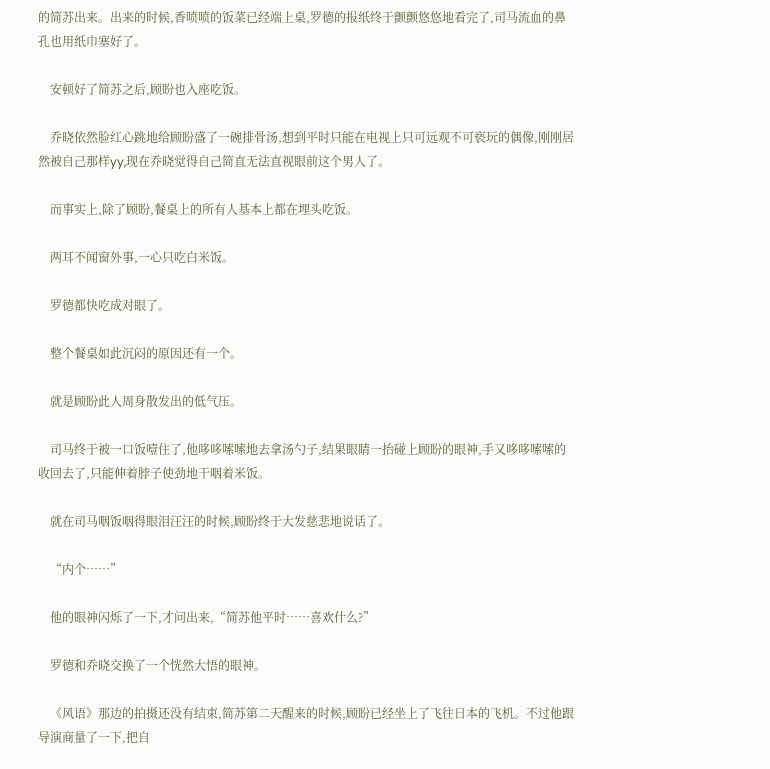的简苏出来。出来的时候,香喷喷的饭菜已经端上桌,罗德的报纸终于颤颤悠悠地看完了,司马流血的鼻孔也用纸巾塞好了。

    安顿好了简苏之后,顾盼也入座吃饭。

    乔晓依然脸红心跳地给顾盼盛了一碗排骨汤,想到平时只能在电视上只可远观不可亵玩的偶像,刚刚居然被自己那样yy,现在乔晓觉得自己简直无法直视眼前这个男人了。

    而事实上,除了顾盼,餐桌上的所有人基本上都在埋头吃饭。

    两耳不闻窗外事,一心只吃白米饭。

    罗德都快吃成对眼了。

    整个餐桌如此沉闷的原因还有一个。

    就是顾盼此人周身散发出的低气压。

    司马终于被一口饭噎住了,他哆哆嗦嗦地去拿汤勺子,结果眼睛一抬碰上顾盼的眼神,手又哆哆嗦嗦的收回去了,只能伸着脖子使劲地干咽着米饭。

    就在司马咽饭咽得眼泪汪汪的时候,顾盼终于大发慈悲地说话了。

    “内个……”

    他的眼神闪烁了一下,才问出来,“简苏他平时……喜欢什么?”

    罗德和乔晓交换了一个恍然大悟的眼神。

    《风语》那边的拍摄还没有结束,简苏第二天醒来的时候,顾盼已经坐上了飞往日本的飞机。不过他跟导演商量了一下,把自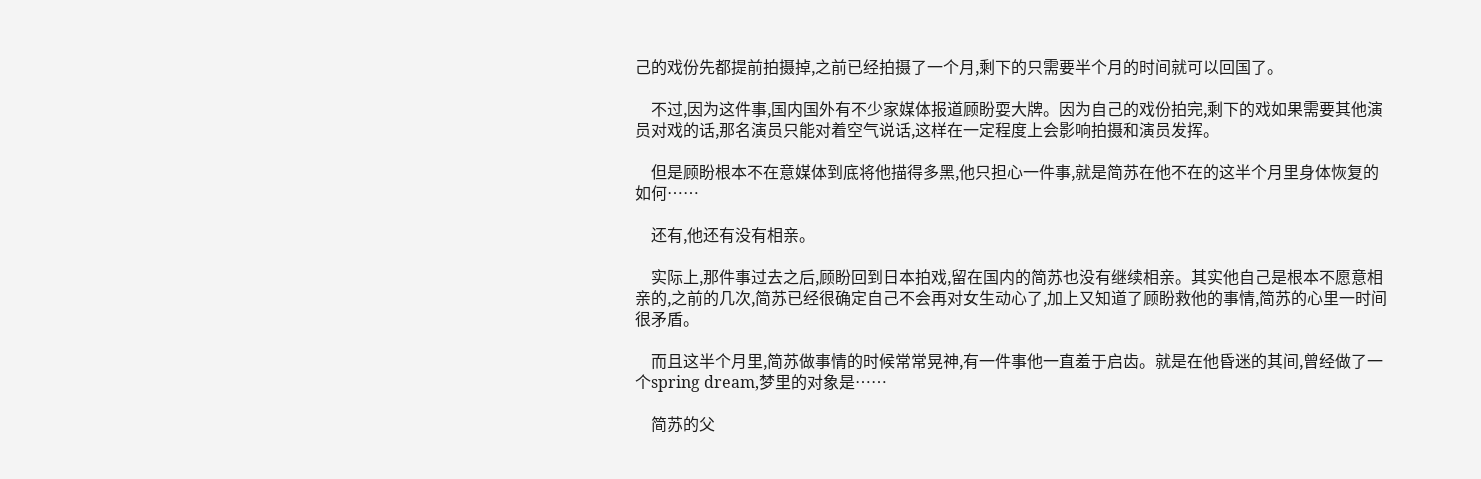己的戏份先都提前拍摄掉,之前已经拍摄了一个月,剩下的只需要半个月的时间就可以回国了。

    不过,因为这件事,国内国外有不少家媒体报道顾盼耍大牌。因为自己的戏份拍完,剩下的戏如果需要其他演员对戏的话,那名演员只能对着空气说话,这样在一定程度上会影响拍摄和演员发挥。

    但是顾盼根本不在意媒体到底将他描得多黑,他只担心一件事,就是简苏在他不在的这半个月里身体恢复的如何……

    还有,他还有没有相亲。

    实际上,那件事过去之后,顾盼回到日本拍戏,留在国内的简苏也没有继续相亲。其实他自己是根本不愿意相亲的,之前的几次,简苏已经很确定自己不会再对女生动心了,加上又知道了顾盼救他的事情,简苏的心里一时间很矛盾。

    而且这半个月里,简苏做事情的时候常常晃神,有一件事他一直羞于启齿。就是在他昏迷的其间,曾经做了一个spring dream,梦里的对象是……

    简苏的父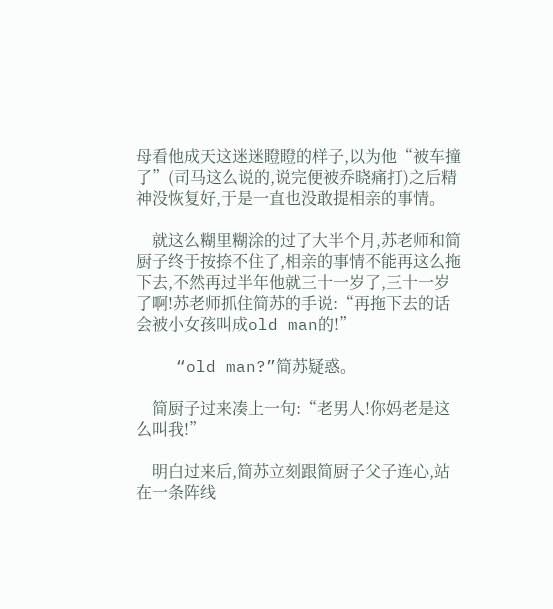母看他成天这迷迷瞪瞪的样子,以为他“被车撞了”(司马这么说的,说完便被乔晓痛打)之后精神没恢复好,于是一直也没敢提相亲的事情。

    就这么糊里糊涂的过了大半个月,苏老师和简厨子终于按捺不住了,相亲的事情不能再这么拖下去,不然再过半年他就三十一岁了,三十一岁了啊!苏老师抓住简苏的手说:“再拖下去的话会被小女孩叫成old man的!”

    “old man?”简苏疑惑。

    简厨子过来凑上一句:“老男人!你妈老是这么叫我!”

    明白过来后,简苏立刻跟简厨子父子连心,站在一条阵线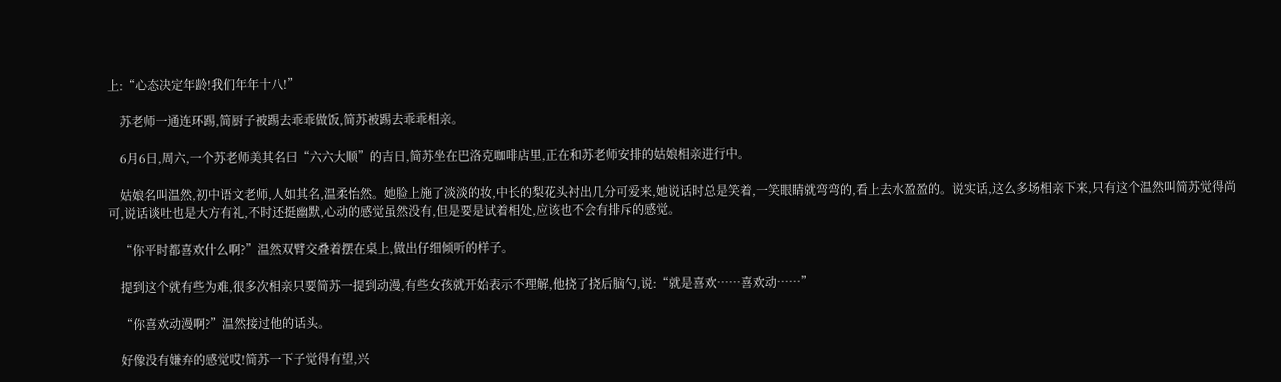上:“心态决定年龄!我们年年十八!”

    苏老师一通连环踢,简厨子被踢去乖乖做饭,简苏被踢去乖乖相亲。

    6月6日,周六,一个苏老师美其名曰“六六大顺”的吉日,简苏坐在巴洛克咖啡店里,正在和苏老师安排的姑娘相亲进行中。

    姑娘名叫温然,初中语文老师,人如其名,温柔怡然。她脸上施了淡淡的妆,中长的梨花头衬出几分可爱来,她说话时总是笑着,一笑眼睛就弯弯的,看上去水盈盈的。说实话,这么多场相亲下来,只有这个温然叫简苏觉得尚可,说话谈吐也是大方有礼,不时还挺幽默,心动的感觉虽然没有,但是要是试着相处,应该也不会有排斥的感觉。

    “你平时都喜欢什么啊?”温然双臂交叠着摆在桌上,做出仔细倾听的样子。

    提到这个就有些为难,很多次相亲只要简苏一提到动漫,有些女孩就开始表示不理解,他挠了挠后脑勺,说:“就是喜欢……喜欢动……”

    “你喜欢动漫啊?”温然接过他的话头。

    好像没有嫌弃的感觉哎!简苏一下子觉得有望,兴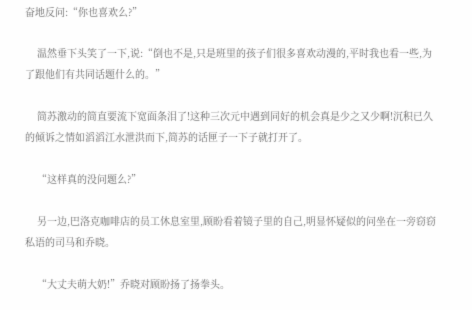奋地反问:“你也喜欢么?”

    温然垂下头笑了一下,说:“倒也不是,只是班里的孩子们很多喜欢动漫的,平时我也看一些,为了跟他们有共同话题什么的。”

    简苏激动的简直要流下宽面条泪了!这种三次元中遇到同好的机会真是少之又少啊!沉积已久的倾诉之情如滔滔江水泄洪而下,简苏的话匣子一下子就打开了。

    “这样真的没问题么?”

    另一边,巴洛克咖啡店的员工休息室里,顾盼看着镜子里的自己,明显怀疑似的问坐在一旁窃窃私语的司马和乔晓。

    “大丈夫萌大奶!”乔晓对顾盼扬了扬拳头。